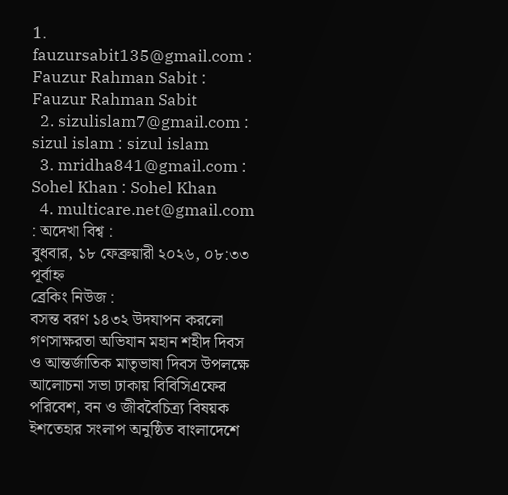1. fauzursabit135@gmail.com : Fauzur Rahman Sabit : Fauzur Rahman Sabit
  2. sizulislam7@gmail.com : sizul islam : sizul islam
  3. mridha841@gmail.com : Sohel Khan : Sohel Khan
  4. multicare.net@gmail.com : অদেখা বিশ্ব :
বুধবার, ১৮ ফেব্রুয়ারী ২০২৬, ০৮:৩৩ পূর্বাহ্ন
ব্রেকিং নিউজ :
বসন্ত বরণ ১৪৩২ উদযাপন করলো গণসাক্ষরতা অভিযান মহান শহীদ দিবস ও আন্তর্জাতিক মাতৃভাষা দিবস উপলক্ষে আলোচনা সভা ঢাকায় বিবিসিএফের পরিবেশ, বন ও জীববৈচিত্র্য বিষয়ক ইশতেহার সংলাপ অনুষ্ঠিত বাংলাদেশে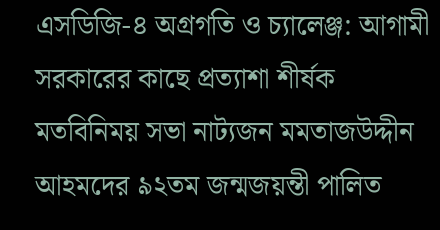এসডিজি-৪ অগ্রগতি ও চ্যালেঞ্জ: আগামী সরকারের কাছে প্রত্যাশা শীর্ষক মতবিনিময় সভা নাট্যজন মমতাজউদ্দীন আহমদের ৯২তম জন্মজয়ন্তী পালিত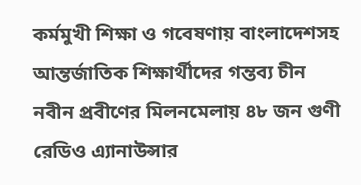কর্মমুখী শিক্ষা ও গবেষণায় বাংলাদেশসহ আন্তর্জাতিক শিক্ষার্থীদের গন্তব্য চীন নবীন প্রবীণের মিলনমেলায় ৪৮ জন গুণী রেডিও এ্যানাউন্সার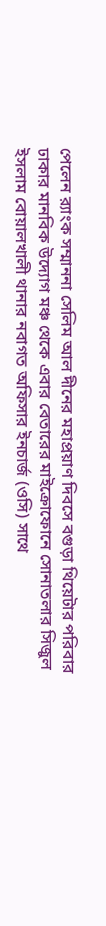পেলেন র‍্যাংক সম্মাননা সেলিম আল দীনের মহাপ্রয়াণ দিবসে বগুড়া থিয়েটার পরিবার ঢাকার মানবিক উদ্যোগ মঞ্চ থেকে এবার বেতারের মাইক্রোফোনে সোনাতলার সিজুল ইসলাম বোয়ালখালী থানার নবাগত অফিসার ইনচার্জ (ওসি) সাথে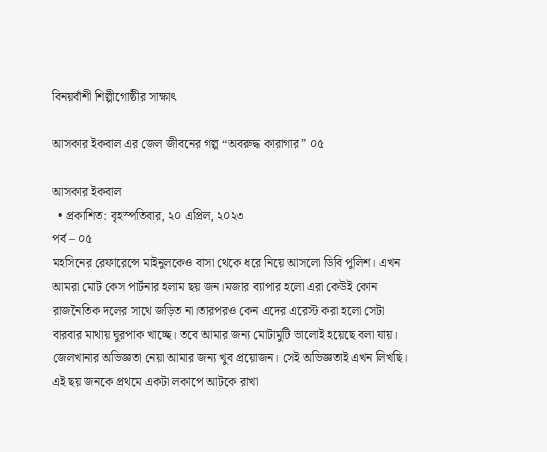বিনয়বাঁশী শিল্পীগোষ্ঠীর সাক্ষাৎ

আসকার ইকবাল এর জেল জীবনের গল্প “অবরুদ্ধ কারাগার” ০৫

আসকার ইকবাল
  • প্রকাশিত: বৃহস্পতিবার, ২০ এপ্রিল, ২০২৩
পর্ব – ০৫
মহসিনের রেফারেন্সে মাইনুলকেও বাসা থেকে ধরে নিয়ে আসলো ডিবি পুলিশ। এখন আমরা মোট কেস পার্টনার হলাম ছয় জন।মজার ব্যাপার হলো এরা কেউই কোন রাজনৈতিক দলের সাথে জড়িত না।তারপরও কেন এদের এরেস্ট করা হলো সেটা বারবার মাথায় ঘুরপাক খাচ্ছে। তবে আমার জন্য মোটামুটি ভালোই হয়েছে বলা যায়। জেলখানার অভিজ্ঞতা নেয়া আমার জন্য খুব প্রয়োজন। সেই অভিজ্ঞতাই এখন লিখছি। এই ছয় জনকে প্রথমে একটা লকাপে আটকে রাখা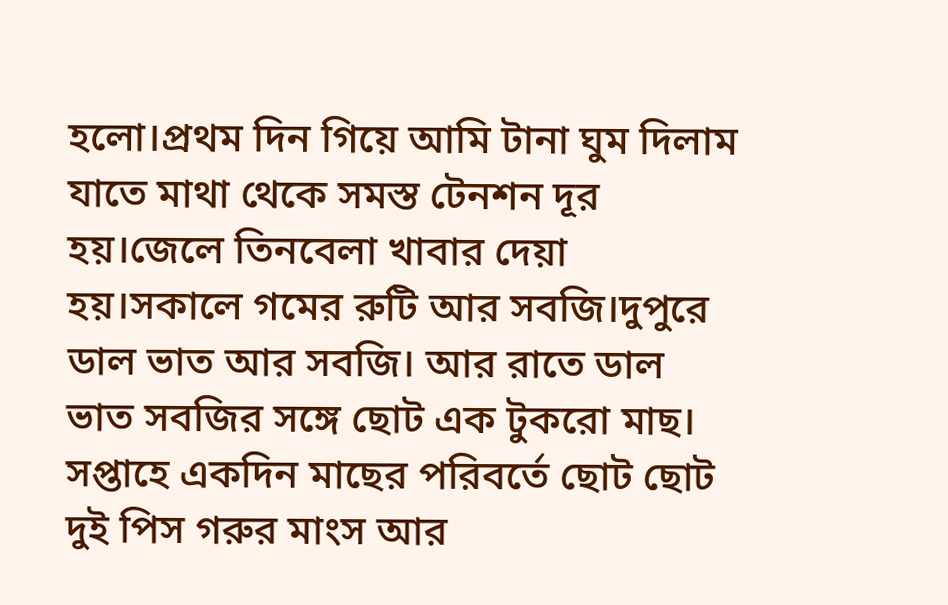হলো।প্রথম দিন গিয়ে আমি টানা ঘুম দিলাম যাতে মাথা থেকে সমস্ত টেনশন দূর হয়।জেলে তিনবেলা খাবার দেয়া হয়।সকালে গমের রুটি আর সবজি।দুপুরে ডাল ভাত আর সবজি। আর রাতে ডাল ভাত সবজির সঙ্গে ছোট এক টুকরো মাছ। সপ্তাহে একদিন মাছের পরিবর্তে ছোট ছোট দুই পিস গরুর মাংস আর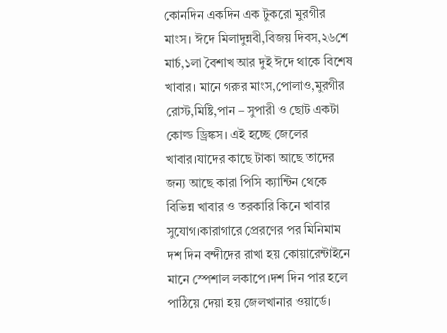কোনদিন একদিন এক টুকরো মুরগীর মাংস। ঈদে মিলাদুন্নবী,বিজয় দিবস,২৬শে মার্চ,১লা বৈশাখ আর দুই ঈদে থাকে বিশেষ খাবার। মানে গরুর মাংস,পোলাও,মুরগীর রোস্ট,মিষ্টি,পান – সুপারী ও ছোট একটা কোল্ড ড্রিঙ্কস। এই হচ্ছে জেলের খাবার।যাদের কাছে টাকা আছে তাদের জন্য আছে কারা পিসি ক্যান্টিন থেকে বিভিন্ন খাবার ও তরকারি কিনে খাবার সুযোগ।কারাগারে প্রেরণের পর মিনিমাম দশ দিন বন্দীদের রাখা হয় কোয়ারেন্টাইনে মানে স্পেশাল লকাপে।দশ দিন পার হলে পাঠিয়ে দেয়া হয় জেলখানার ওয়ার্ডে।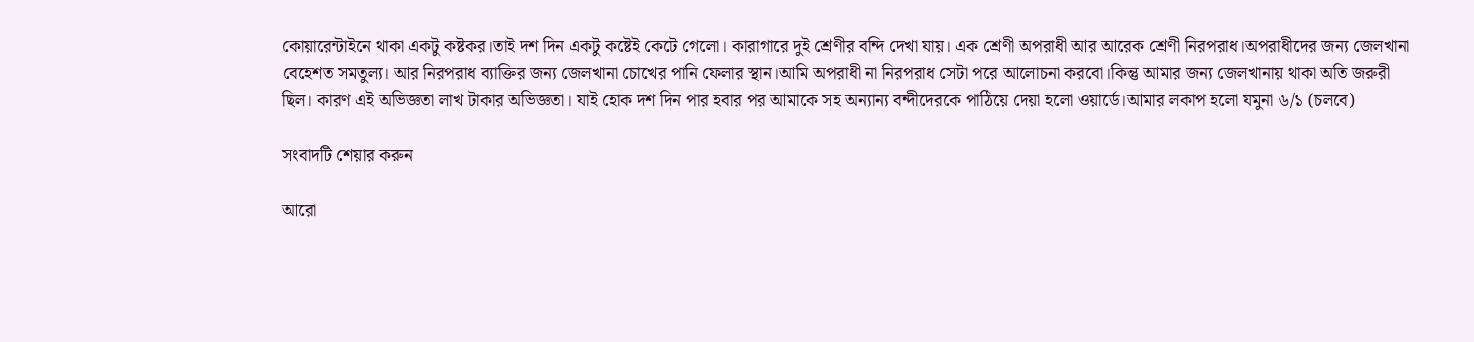কোয়ারেন্টাইনে থাকা একটু কষ্টকর।তাই দশ দিন একটু কষ্টেই কেটে গেলো। কারাগারে দুই শ্রেণীর বন্দি দেখা যায়। এক শ্রেণী অপরাধী আর আরেক শ্রেণী নিরপরাধ।অপরাধীদের জন্য জেলখানা বেহেশত সমতুল্য। আর নিরপরাধ ব্যাক্তির জন্য জেলখানা চোখের পানি ফেলার স্থান।আমি অপরাধী না নিরপরাধ সেটা পরে আলোচনা করবো।কিন্তু আমার জন্য জেলখানায় থাকা অতি জরুরী ছিল। কারণ এই অভিজ্ঞতা লাখ টাকার অভিজ্ঞতা। যাই হোক দশ দিন পার হবার পর আমাকে সহ অন্যান্য বন্দীদেরকে পাঠিয়ে দেয়া হলো ওয়ার্ডে।আমার লকাপ হলো যমুনা ৬/১ (চলবে)

সংবাদটি শেয়ার করুন

আরো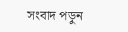সংবাদ পড়ুন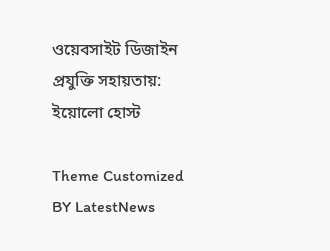ওয়েবসাইট ডিজাইন প্রযুক্তি সহায়তায়: ইয়োলো হোস্ট

Theme Customized BY LatestNews